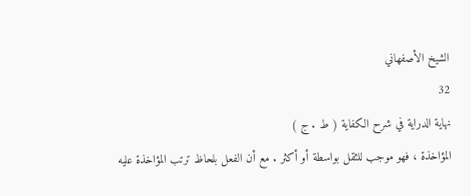الشيخ الأصفهاني
32
نهاية الدراية في شرح الكفاية ( ط . ج )
المؤاخذة ، فهو موجب للثقل بواسطة أو أكثر . مع أن الفعل بلحاظ ترتب المؤاخذة عليه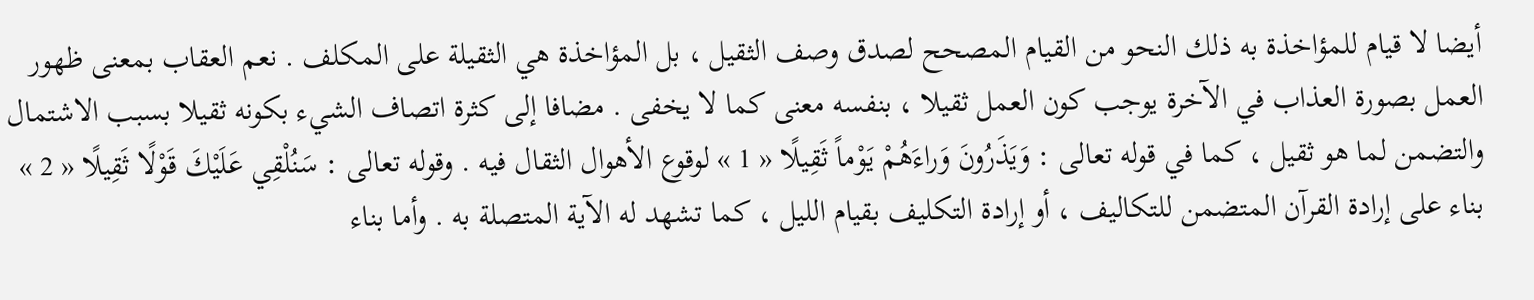أيضا لا قيام للمؤاخذة به ذلك النحو من القيام المصحح لصدق وصف الثقيل ، بل المؤاخذة هي الثقيلة على المكلف . نعم العقاب بمعنى ظهور العمل بصورة العذاب في الآخرة يوجب كون العمل ثقيلا ، بنفسه معنى كما لا يخفى . مضافا إلى كثرة اتصاف الشيء بكونه ثقيلا بسبب الاشتمال والتضمن لما هو ثقيل ، كما في قوله تعالى : وَيَذَرُونَ وَراءَهُمْ يَوْماً ثَقِيلًا « 1 » لوقوع الأهوال الثقال فيه . وقوله تعالى : سَنُلْقِي عَلَيْكَ قَوْلًا ثَقِيلًا « 2 » بناء على إرادة القرآن المتضمن للتكاليف ، أو إرادة التكليف بقيام الليل ، كما تشهد له الآية المتصلة به . وأما بناء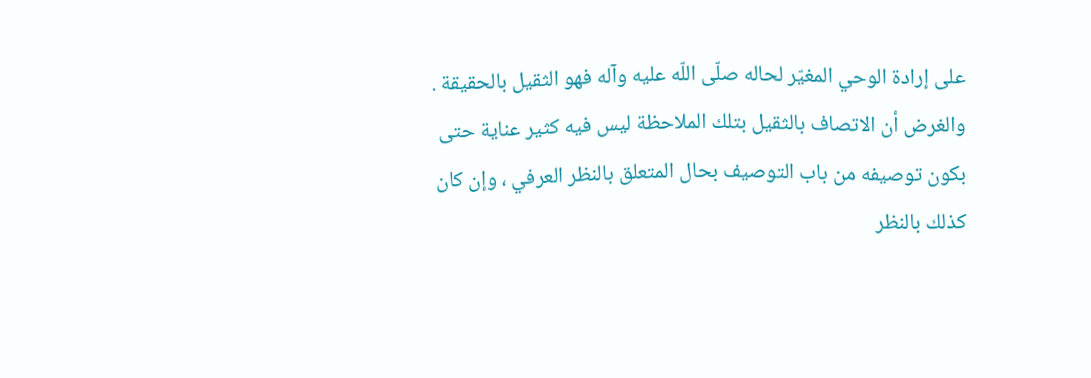على إرادة الوحي المغيّر لحاله صلّى اللّه عليه وآله فهو الثقيل بالحقيقة . والغرض أن الاتصاف بالثقيل بتلك الملاحظة ليس فيه كثير عناية حتى بكون توصيفه من باب التوصيف بحال المتعلق بالنظر العرفي ، وإن كان كذلك بالنظر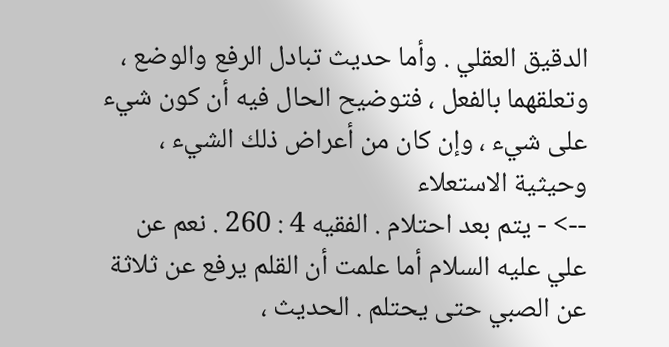الدقيق العقلي . وأما حديث تبادل الرفع والوضع ، وتعلقهما بالفعل ، فتوضيح الحال فيه أن كون شيء على شيء ، وإن كان من أعراض ذلك الشيء ، وحيثية الاستعلاء
--> - يتم بعد احتلام . الفقيه 4 : 260 . نعم عن علي عليه السلام أما علمت أن القلم يرفع عن ثلاثة عن الصبي حتى يحتلم . الحديث ،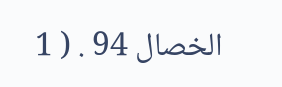الخصال 94 . ( 1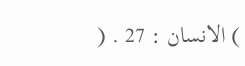) الانسان : 27 . (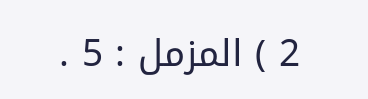2 ) المزمل : 5 .